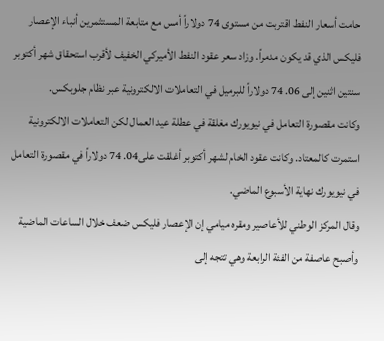حامت أسعار النفط اقتربت من مستوى 74 دولاراً أمس مع متابعة المستثمرين أنباء الإعصار فليكس الذي قد يكون مدمراً. وزاد سعر عقود النفط الأميركي الخفيف لأقرب استحقاق شهر أكتوبر سنتين اثنين إلى 06. 74 دولاراً للبرميل في التعاملات الالكترونية عبر نظام جلوبكس.
وكانت مقصورة التعامل في نيويورك مغلقة في عطلة عيد العمال لكن التعاملات الالكترونية استمرت كالمعتاد. وكانت عقود الخام لشهر أكتوبر أغلقت على04. 74 دولاراً في مقصورة التعامل في نيويورك نهاية الأسبوع الماضي.
وقال المركز الوطني للأعاصير ومقره ميامي إن الإعصار فليكس ضعف خلال الساعات الماضية وأصبح عاصفة من الفئة الرابعة وهي تتجه إلى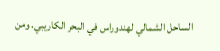الساحل الشمالي لهندوراس في البحر الكاريبي. ومن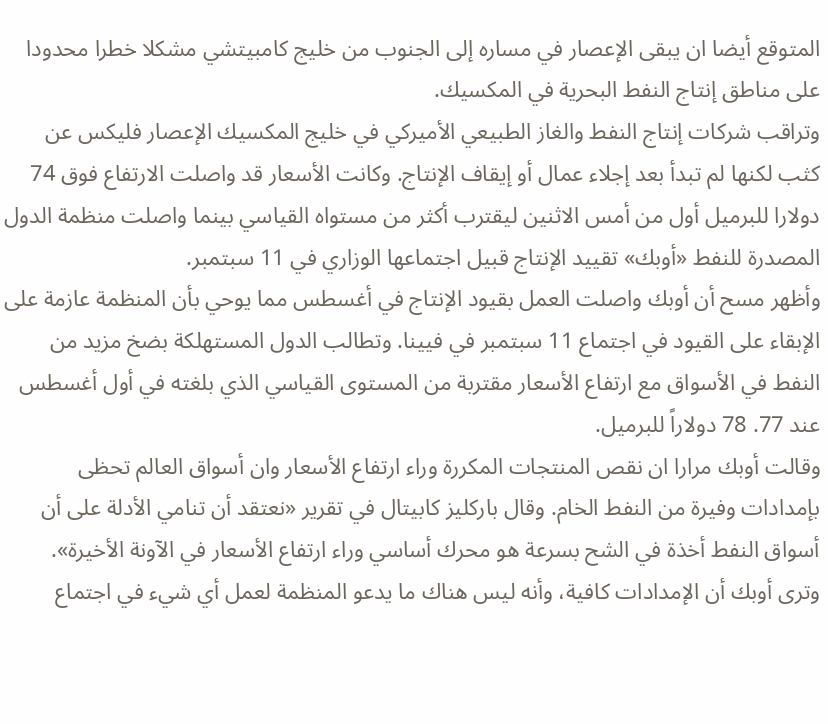المتوقع أيضا ان يبقى الإعصار في مساره إلى الجنوب من خليج كامبيتشي مشكلا خطرا محدودا على مناطق إنتاج النفط البحرية في المكسيك.
وتراقب شركات إنتاج النفط والغاز الطبيعي الأميركي في خليج المكسيك الإعصار فليكس عن كثب لكنها لم تبدأ بعد إجلاء عمال أو إيقاف الإنتاج. وكانت الأسعار قد واصلت الارتفاع فوق 74 دولارا للبرميل أول من أمس الاثنين ليقترب أكثر من مستواه القياسي بينما واصلت منظمة الدول المصدرة للنفط «أوبك» تقييد الإنتاج قبيل اجتماعها الوزاري في 11 سبتمبر.
وأظهر مسح أن أوبك واصلت العمل بقيود الإنتاج في أغسطس مما يوحي بأن المنظمة عازمة على الإبقاء على القيود في اجتماع 11 سبتمبر في فيينا. وتطالب الدول المستهلكة بضخ مزيد من النفط في الأسواق مع ارتفاع الأسعار مقتربة من المستوى القياسي الذي بلغته في أول أغسطس عند 77. 78 دولاراً للبرميل.
وقالت أوبك مرارا ان نقص المنتجات المكررة وراء ارتفاع الأسعار وان أسواق العالم تحظى بإمدادات وفيرة من النفط الخام. وقال باركليز كابيتال في تقرير «نعتقد أن تنامي الأدلة على أن أسواق النفط أخذة في الشح بسرعة هو محرك أساسي وراء ارتفاع الأسعار في الآونة الأخيرة».
وترى أوبك أن الإمدادات كافية، وأنه ليس هناك ما يدعو المنظمة لعمل أي شيء في اجتماع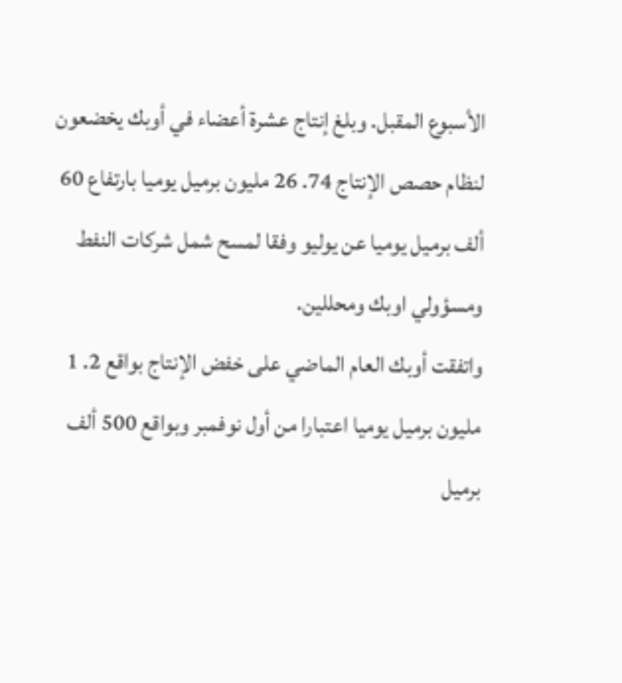الأسبوع المقبل. وبلغ إنتاج عشرة أعضاء في أوبك يخضعون لنظام حصص الإنتاج 74. 26 مليون برميل يوميا بارتفاع 60 ألف برميل يوميا عن يوليو وفقا لمسح شمل شركات النفط ومسؤولي اوبك ومحللين.
واتفقت أوبك العام الماضي على خفض الإنتاج بواقع 2. 1 مليون برميل يوميا اعتبارا من أول نوفمبر وبواقع 500 ألف برميل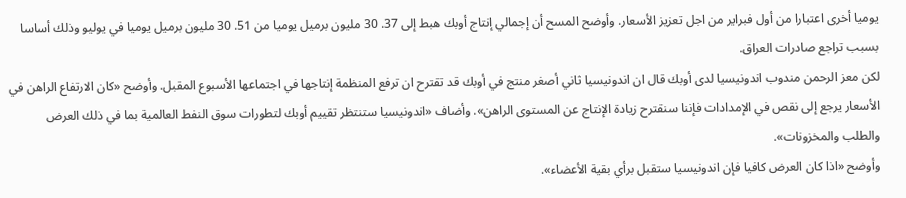يوميا أخرى اعتبارا من أول فبراير من اجل تعزيز الأسعار. وأوضح المسح أن إجمالي إنتاج أوبك هبط إلى 37. 30 مليون برميل يوميا من 51. 30 مليون برميل يوميا في يوليو وذلك أساسا بسبب تراجع صادرات العراق.
لكن معز الرحمن مندوب اندونيسيا لدى أوبك قال ان اندونيسيا ثاني أصغر منتج في أوبك قد تقترح ان ترفع المنظمة إنتاجها في اجتماعها الأسبوع المقبل. وأوضح «كان الارتفاع الراهن في الأسعار يرجع إلى نقص في الإمدادات فإننا سنقترح زيادة الإنتاج عن المستوى الراهن». وأضاف «اندونيسيا ستنتظر تقييم أوبك لتطورات سوق النفط العالمية بما في ذلك العرض والطلب والمخزونات».
وأوضح «اذا كان العرض كافيا فإن اندونيسيا ستقبل برأي بقية الأعضاء».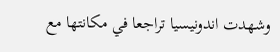وشهدت اندونيسيا تراجعا في مكانتها مع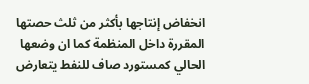انخفاض إنتاجها بأكثر من ثلث حصتها المقررة داخل المنظمة كما ان وضعها الحالي كمستورد صاف للنفط يتعارض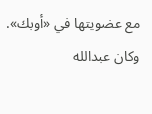مع عضويتها في «أوبك». وكان عبدالله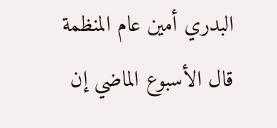البدري أمين عام المنظمة قال الأسبوع الماضي إن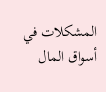المشكلات في أسواق المال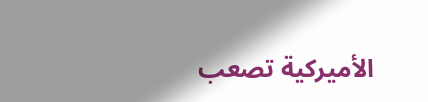الأميركية تصعب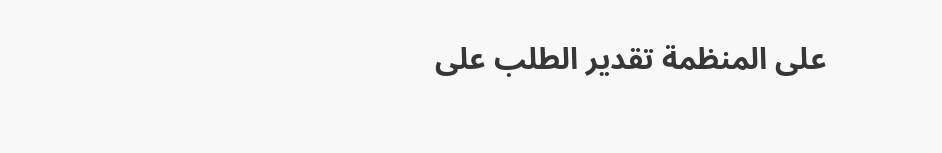على المنظمة تقدير الطلب على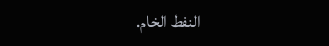النفط الخام.